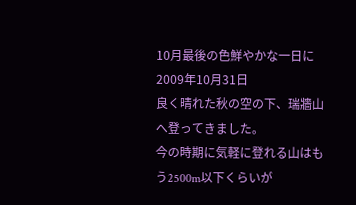10月最後の色鮮やかな一日に
2009年10月31日
良く晴れた秋の空の下、瑞牆山へ登ってきました。
今の時期に気軽に登れる山はもう2500m以下くらいが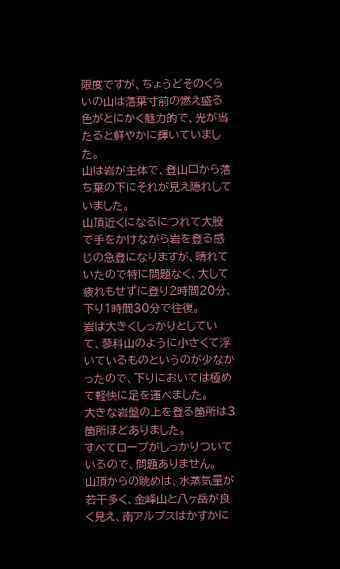限度ですが、ちょうどそのくらいの山は落葉寸前の燃え盛る色がとにかく魅力的で、光が当たると鮮やかに輝いていました。
山は岩が主体で、登山口から落ち葉の下にそれが見え隠れしていました。
山頂近くになるにつれて大股で手をかけながら岩を登る感じの急登になりますが、晴れていたので特に問題なく、大して疲れもせずに登り2時間20分、下り1時間30分で往復。
岩は大きくしっかりとしていて、蓼科山のように小さくて浮いているものというのが少なかったので、下りにおいては極めて軽快に足を運べました。
大きな岩盤の上を登る箇所は3箇所ほどありました。
すべてロープがしっかりついているので、問題ありません。
山頂からの眺めは、水蒸気量が若干多く、金峰山と八ヶ岳が良く見え、南アルプスはかすかに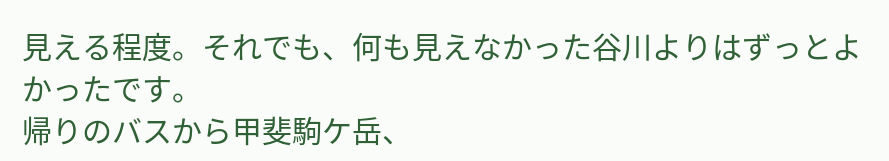見える程度。それでも、何も見えなかった谷川よりはずっとよかったです。
帰りのバスから甲斐駒ケ岳、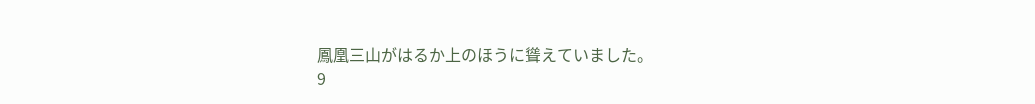鳳凰三山がはるか上のほうに聳えていました。
9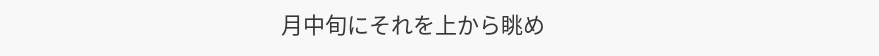月中旬にそれを上から眺め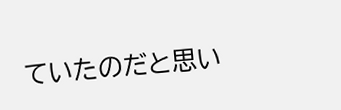ていたのだと思い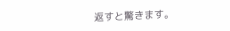返すと驚きます。